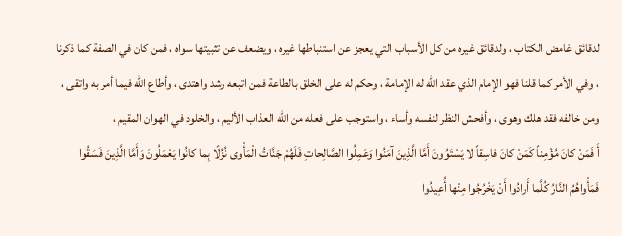لدقائق غامض الكتاب ، ولدقائق غيره من كل الأسباب التي يعجز عن استنباطها غيره ، ويضعف عن تثبيتها سواه ، فمن كان في الصفة كما ذكرنا ، وفي الأمر كما قلنا فهو الإمام الذي عقد اللّه له الإمامة ، وحكم له على الخلق بالطاعة فمن اتبعه رشد واهتدى ، وأطاع اللّه فيما أمر به واتقى ، ومن خالفه فقد هلك وهوى ، وأفحش النظر لنفسه وأساء ، واستوجب على فعله من اللّه العذاب الأليم ، والخلود في الهوان المقيم ،
أَ فَمَنْ كانَ مُؤْمِناً كَمَنْ كانَ فاسِقاً لا يَسْتَوُونَ أَمَّا الَّذِينَ آمَنُوا وَعَمِلُوا الصَّالِحاتِ فَلَهُمْ جَنَّاتُ الْمَأْوى نُزُلًا بِما كانُوا يَعْمَلُونَ وَأَمَّا الَّذِينَ فَسَقُوا فَمَأْواهُمُ النَّارُ كُلَّما أَرادُوا أَنْ يَخْرُجُوا مِنْها أُعِيدُوا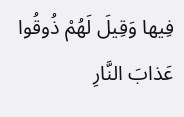فِيها وَقِيلَ لَهُمْ ذُوقُوا عَذابَ النَّارِ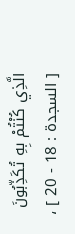الَّذِي كُنْتُمْ بِهِ تُكَذِّبُونَ
[ السجدة : 18 - 20 ] ،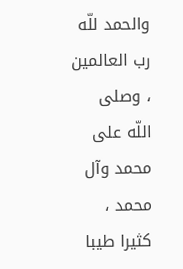والحمد للّه رب العالمين ، وصلى اللّه على محمد وآل محمد ، كثيرا طيبا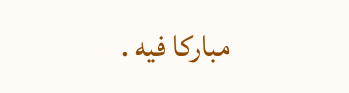مباركا فيه .